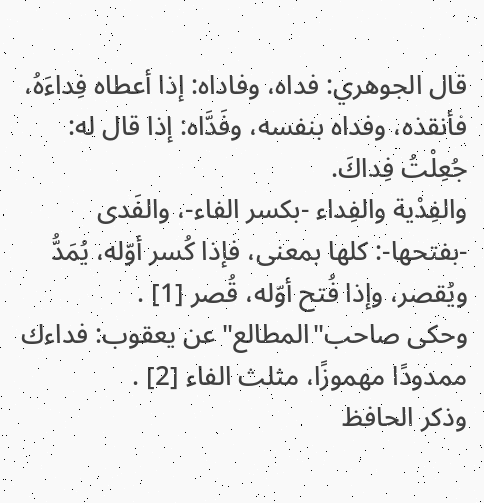قال الجوهري: فداه، وفاداه: إذا أعطاه فِداءَهُ، فأنقذه، وفداه بنفسه، وفَدَّاه: إذا قال له: جُعِلْتُ فِداكَ.
والفِدْية والفِداء -بكسر الفاء-، والفَدى -بفتحها-: كلها بمعنى، فإذا كُسر أوّله، يُمَدُّ ويُقصر، وإذا فُتح أوّله، قُصر [1] .
وحكى صاحب"المطالع"عن يعقوب: فداءك ممدودًا مهموزًا، مثلث الفاء [2] .
وذكر الحافظ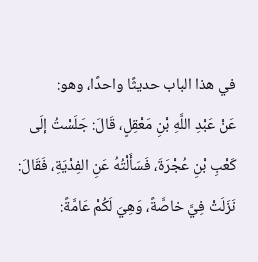في هذا الباب حديثًا واحدًا، وهو:
عَنْ عَبْدِ اللَّهِ بْنِ مَعْقِلٍ، قَالَ: جَلَسْتُ إلَى كَعْبِ بْنِ عُجْرَةَ، فَسَأَلْتُهُ عَنِ الفِدْيَةِ، فَقَالَ: نَزَلَتْ فِيَّ خاصَّةً، وَهِيَ لَكُمْ عَامَّةً: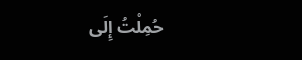حُمِلْتُ إِلَى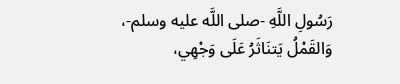رَسُولِ اللَّهِ -صلى اللَّه عليه وسلم-، وَالقَمْلُ يَتنَاثَرُ عَلَى وَجْهِي،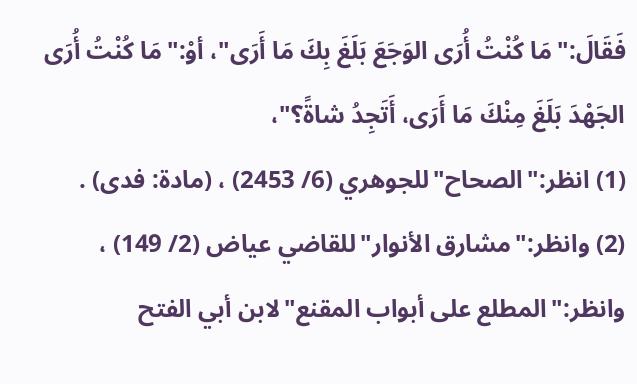فَقَالَ:"مَا كُنْتُ أُرَى الوَجَعَ بَلَغَ بِكَ مَا أَرَى"، أوْ:"مَا كُنْتُ أُرَى الجَهْدَ بَلَغَ مِنْكَ مَا أَرَى، أَتَجِدُ شاةً؟"،
(1) انظر:"الصحاح"للجوهري (6/ 2453) ، (مادة: فدى) .
(2) وانظر:"مشارق الأنوار"للقاضي عياض (2/ 149) ، وانظر:"المطلع على أبواب المقنع"لابن أبي الفتح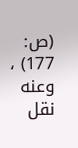(ص: 177) ، وعنه نقل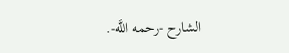الشارح -رحمه اللَّه-.